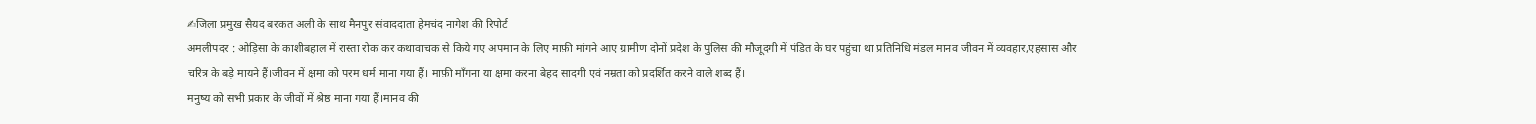✍जिला प्रमुख सैयद बरकत अली के साथ मैनपुर संवाददाता हेमचंद नागेश की रिपोर्ट
अमलीपदर : ओड़िसा के काशीबहाल में रास्ता रोक कर कथावाचक से किये गए अपमान के लिए माफ़ी मांगने आए ग्रामीण दोनों प्रदेश के पुलिस की मौजूदगी में पंडित के घर पहुंचा था प्रतिनिधि मंडल मानव जीवन में व्यवहार,एहसास और चरित्र के बड़े मायने हैं।जीवन में क्षमा को परम धर्म माना गया हैं। माफ़ी माँगना या क्षमा करना बेहद सादगी एवं नम्रता को प्रदर्शित करने वाले शब्द हैं।
मनुष्य को सभी प्रकार के जीवों में श्रेष्ठ माना गया हैं।मानव की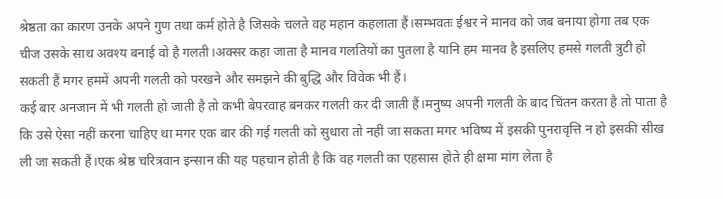श्रेष्ठता का कारण उनके अपने गुण तथा कर्म होते है जिसके चलते वह महान कहलाता हैं।सम्भवतः ईश्वर ने मानव को जब बनाया होगा तब एक चीज उसके साथ अवश्य बनाई वो है गलती।अक्सर कहा जाता है मानव गलतियों का पुतला है यानि हम मानव है इसलिए हमसे गलती त्रुटी हो सकती हैं मगर हममें अपनी गलती को परखने और समझने की बुद्धि और विवेक भी हैं।
कई बार अनजान में भी गलती हो जाती है तो कभी बेपरवाह बनकर गलती कर दी जाती हैं।मनुष्य अपनी गलती के बाद चिंतन करता है तो पाता है कि उसे ऐसा नहीं करना चाहिए था मगर एक बार की गई गलती को सुधारा तो नहीं जा सकता मगर भविष्य में इसकी पुनरावृत्ति न हो इसकी सीख ली जा सकती हैं।एक श्रेष्ठ चरित्रवान इन्सान की यह पहचान होती है कि वह गलती का एहसास होते ही क्षमा मांग लेता है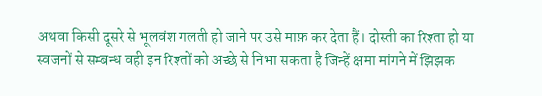अथवा किसी दूसरे से भूलवंश गलती हो जाने पर उसे माफ़ कर देता हैं। दोस्ती का रिश्ता हो या स्वजनों से सम्बन्ध वही इन रिश्तों को अच्छे से निभा सकता है जिन्हें क्षमा मांगने में झिझक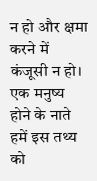न हो और क्षमा करने में कंजूसी न हो।
एक मनुष्य होने के नाते हमें इस तथ्य को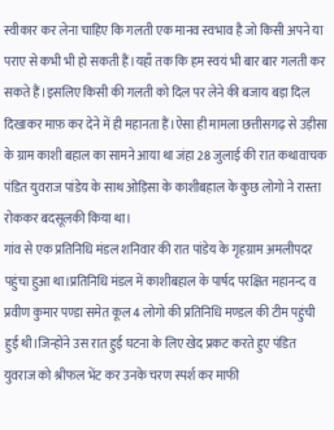स्वीकार कर लेना चाहिए कि गलती एक मानव स्वभाव है जो किसी अपने या पराए से कभी भी हो सकती हैं।यहाँ तक कि हम स्वयं भी बार बार गलती कर सकते हैं।इसलिए किसी की गलती को दिल पर लेने की बजाय बड़ा दिल दिखाकर माफ़ कर देने में ही महानता हैं।ऐसा ही मामला छत्तीसगढ़ से उड़ीसा के ग्राम काशी बहाल का सामने आया था जंहा 28 जुलाई की रात कथावाचक पंडित युवराज पांडेय के साथ ओड़िसा के काशीबहाल के कुछ लोगो ने रास्ता रोककर बदसूलकी किया था।
गांव से एक प्रतिनिधि मंडल शनिवार की रात पांडेय के गृहग्राम अमलीपदर पहुंचा हुआ था।प्रतिनिधि मंडल में काशीबहाल के पार्षद परक्षित महानन्द व प्रवीण कुमार पण्डा समेत कूल 4 लोगो की प्रतिनिधि मण्डल की टीम पहुंची हुई थी।जिन्होंने उस रात हुई घटना के लिए खेद प्रकट करते हुए पंडित युवराज को श्रीफल भेंट कर उनके चरण स्पर्श कर माफी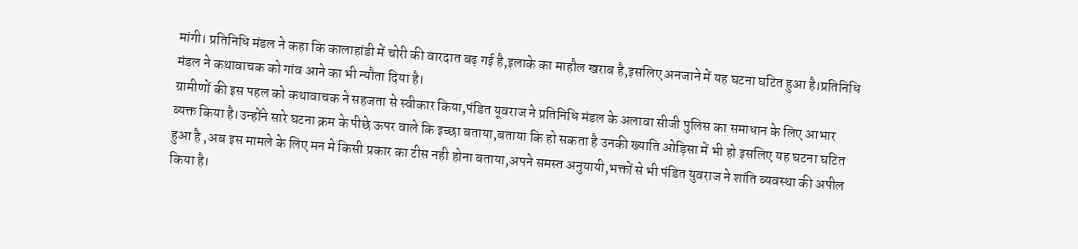मांगी। प्रतिनिधि मंडल ने कहा कि कालाहांडी में चोरी की वारदात बढ़ गई है,इलाके का माहौल खराब है,इसलिए अनजाने में यह घटना घटित हुआ है।प्रतिनिधि मंडल ने कथावाचक को गांव आने का भी न्यौता दिया है।
ग्रामीणों की इस पहल को कथावाचक ने सहजता से स्वीकार किया,पंडित यूवराज ने प्रतिनिधि मंडल के अलावा सीजी पुलिस का समाधान के लिए आभार ब्यक्त किया है।उन्होंने सारे घटना क्रम के पीछे ऊपर वाले कि इच्छा बताया,बताया कि हो सकता है उनकी ख्याति ओड़िसा में भी हो इसलिए यह घटना घटित हुआ है ,अब इस मामले के लिए मन मे किसी प्रकार का टीस नही होना बताया,अपने समस्त अनुयायी,भक्तों से भी पंडित युवराज ने शांति ब्यवस्था की अपील किया है।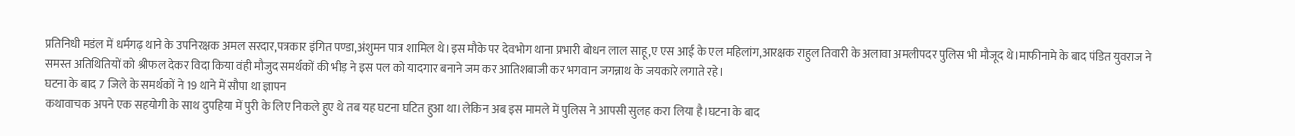प्रतिनिधी मडंल में धर्मगढ़ थाने के उपनिरक्षक अमल सरदार,पत्रकार इंगित पण्डा,अंशुमन पात्र शामिल थे।इस मौके पर देवभोग थाना प्रभारी बोधन लाल साहू,ए एस आई के एल महिलांग,आरक्षक राहुल तिवारी के अलावा अमलीपदर पुलिस भी मौजूद थे।माफीनामे के बाद पंडित युवराज ने समस्त अतिथितियों को श्रीफल देकर विदा किया वंही मौजुद समर्थकों की भीड़ ने इस पल को यादगार बनाने जम कर आतिशबाजी कर भगवान जगन्नाथ के जयकारे लगाते रहे।
घटना के बाद 7 जिले के समर्थकों ने 19 थाने में सौपा था ज्ञापन
कथावाचक अपने एक सहयोगी के साथ दुपहिया में पुरी के लिए निकले हुए थे तब यह घटना घटित हुआ था।लेकिन अब इस मामले में पुलिस ने आपसी सुलह करा लिया है।घटना के बाद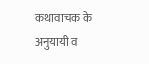कथावाचक के अनुयायी व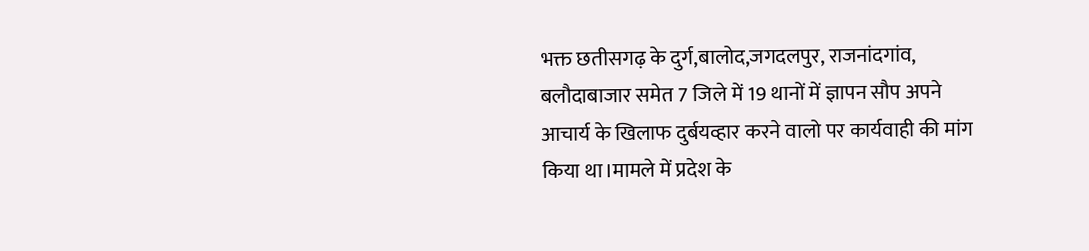भक्त छतीसगढ़ के दुर्ग,बालोद,जगदलपुर, राजनांदगांव, बलौदाबाजार समेत 7 जिले में 19 थानों में ज्ञापन सौप अपने आचार्य के खिलाफ दुर्बयव्हार करने वालो पर कार्यवाही की मांग किया था।मामले में प्रदेश के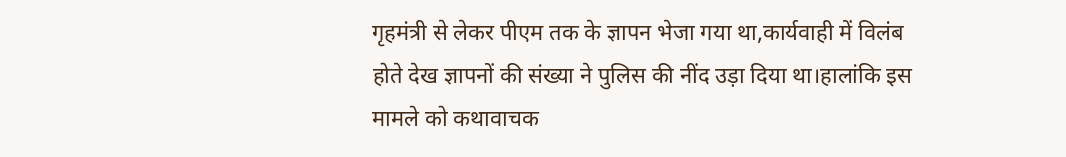गृहमंत्री से लेकर पीएम तक के ज्ञापन भेजा गया था,कार्यवाही में विलंब होते देख ज्ञापनों की संख्या ने पुलिस की नींद उड़ा दिया था।हालांकि इस मामले को कथावाचक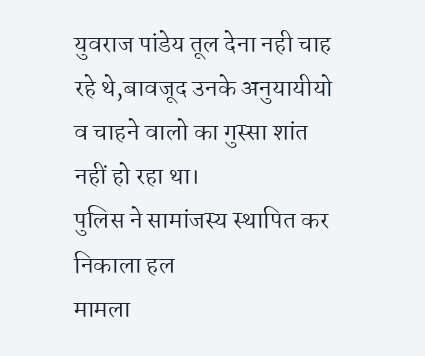युवराज पांडेय तूल देना नही चाह रहे थे,बावजूद उनके अनुयायीयो व चाहने वालो का गुस्सा शांत नहीं हो रहा था।
पुलिस ने सामांजस्य स्थापित कर निकाला हल
मामला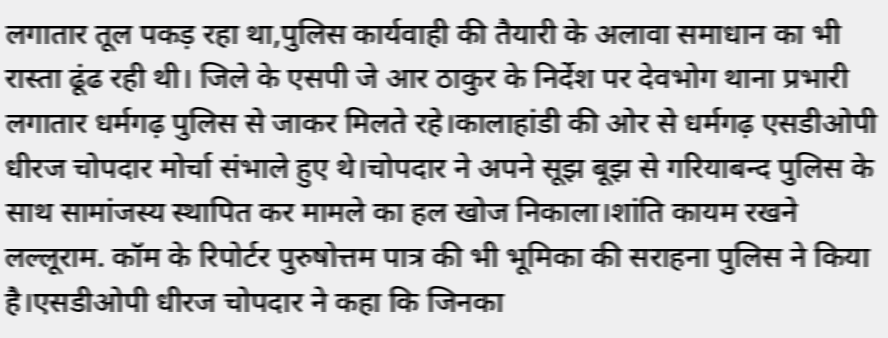लगातार तूल पकड़ रहा था,पुलिस कार्यवाही की तैयारी के अलावा समाधान का भी रास्ता ढूंढ रही थी। जिले के एसपी जे आर ठाकुर के निर्देश पर देवभोग थाना प्रभारी लगातार धर्मगढ़ पुलिस से जाकर मिलते रहे।कालाहांडी की ओर से धर्मगढ़ एसडीओपी धीरज चोपदार मोर्चा संभाले हुए थे।चोपदार ने अपने सूझ बूझ से गरियाबन्द पुलिस के साथ सामांजस्य स्थापित कर मामले का हल खोज निकाला।शांति कायम रखने लल्लूराम. कॉम के रिपोर्टर पुरुषोत्तम पात्र की भी भूमिका की सराहना पुलिस ने किया है।एसडीओपी धीरज चोपदार ने कहा कि जिनका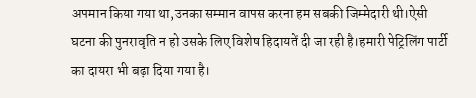अपमान किया गया था,उनका सम्मान वापस करना हम सबकी जिम्मेदारी थी।ऐसी घटना की पुनरावृति न हो उसके लिए विशेष हिदायतें दी जा रही है।हमारी पेट्रिलिंग पार्टी का दायरा भी बढ़ा दिया गया है।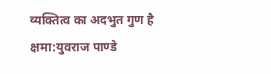व्यक्तित्व का अदभुत गुण है क्षमा:युवराज पाण्डे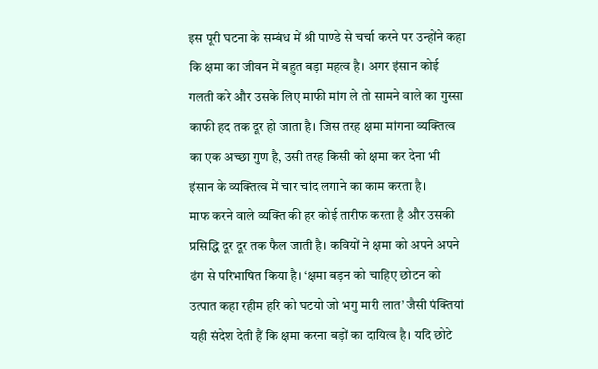इस पूरी घटना के सम्बंध में श्री पाण्डे से चर्चा करने पर उन्होंने कहा कि क्षमा का जीवन में बहुत बड़ा महत्व है। अगर इंसान कोई गलती करे और उसके लिए माफी मांग ले तो सामने वाले का गुस्सा काफी हद तक दूर हो जाता है। जिस तरह क्षमा मांगना व्यक्तित्व का एक अच्छा गुण है, उसी तरह किसी को क्षमा कर देना भी इंसान के व्यक्तित्व में चार चांद लगाने का काम करता है।
माफ करने वाले व्यक्ति की हर कोई तारीफ करता है और उसकी प्रसिद्धि दूर दूर तक फैल जाती है। कवियों ने क्षमा को अपने अपने ढंग से परिभाषित किया है। ‘क्षमा बड़न को चाहिए छोटन को उत्पात कहा रहीम हरि को घटयो जो भगु मारी लात’ जैसी पंक्तियां यही संदेश देती हैं कि क्षमा करना बड़ों का दायित्व है। यदि छोटे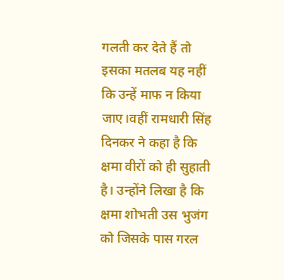गलती कर देते हैं तो इसका मतलब यह नहीं कि उन्हें माफ न किया जाए।वहीं रामधारी सिंह दिनकर ने कहा है कि क्षमा वीरों को ही सुहाती है। उन्होंने लिखा है कि क्षमा शोभती उस भुजंग को जिसके पास गरल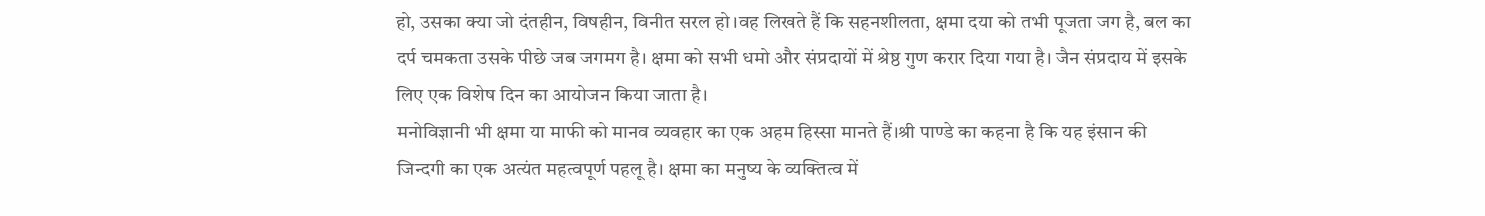हो, उसका क्या जो दंतहीन, विषहीन, विनीत सरल हो।वह लिखते हैं कि सहनशीलता, क्षमा दया को तभी पूजता जग है, बल का दर्प चमकता उसके पीछे जब जगमग है। क्षमा को सभी धमो और संप्रदायों में श्रेष्ठ गुण करार दिया गया है। जैन संप्रदाय में इसके लिए एक विशेष दिन का आयोजन किया जाता है।
मनोविज्ञानी भी क्षमा या माफी को मानव व्यवहार का एक अहम हिस्सा मानते हैं।श्री पाण्डे का कहना है कि यह इंसान की जिन्दगी का एक अत्यंत महत्वपूर्ण पहलू है। क्षमा का मनुष्य के व्यक्तित्व में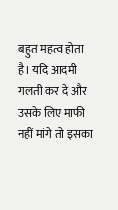बहुत महत्व होता है। यदि आदमी गलती कर दे और उसके लिए माफी नहीं मांगे तो इसका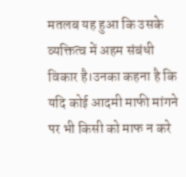मतलब यह हुआ कि उसके व्यक्तित्व में अहम संबंधी विकार है।उनका कहना है कि यदि कोई आदमी माफी मांगने पर भी किसी को माफ न करे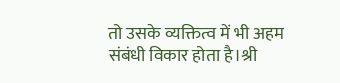तो उसके व्यक्तित्व में भी अहम संबंधी विकार होता है।श्री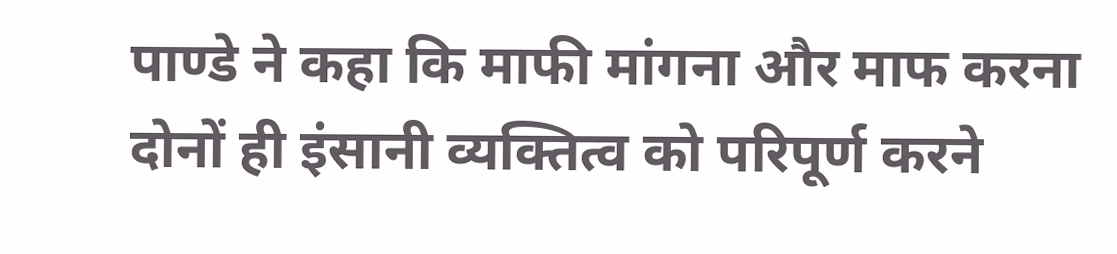पाण्डे ने कहा कि माफी मांगना और माफ करना दोनों ही इंसानी व्यक्तित्व को परिपूर्ण करने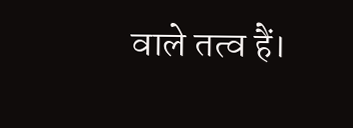वाले तत्व हैं।